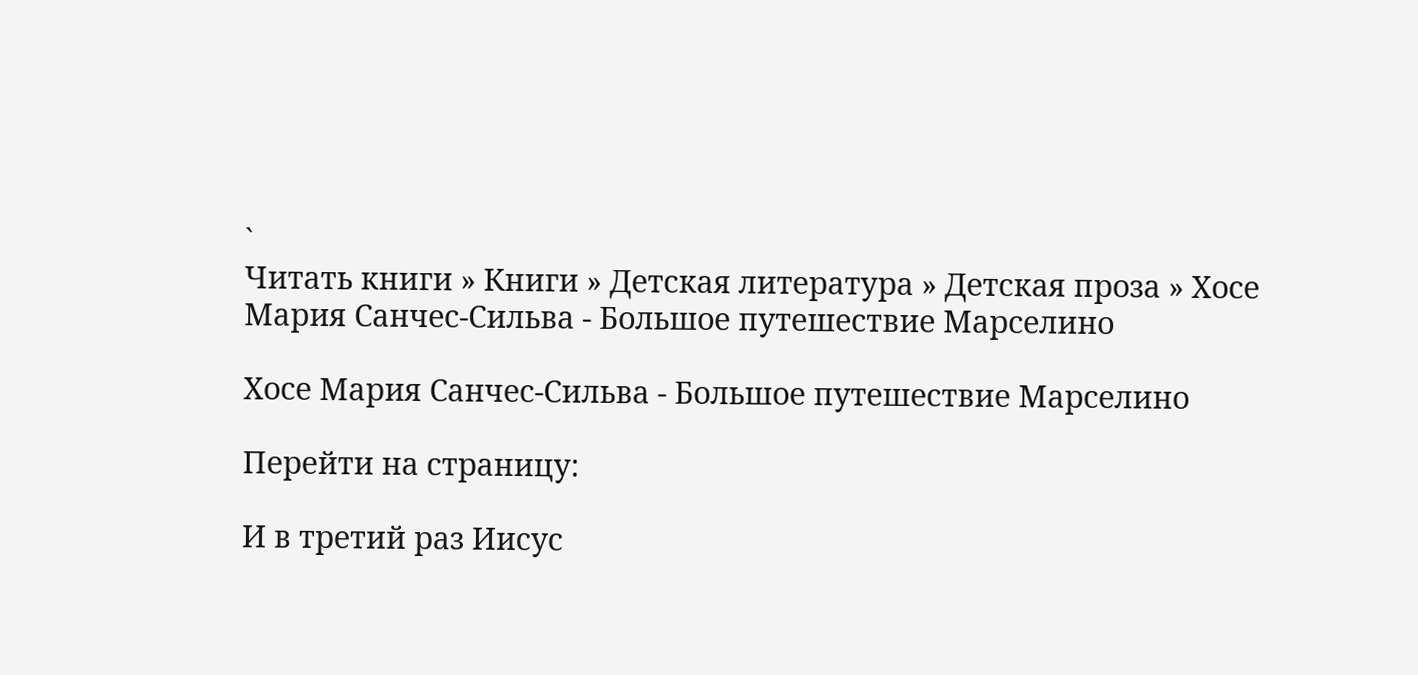`
Читать книги » Книги » Детская литература » Детская проза » Хосе Мария Санчес-Сильва - Большое путешествие Марселино

Хосе Мария Санчес-Сильва - Большое путешествие Марселино

Перейти на страницу:

И в третий раз Иисус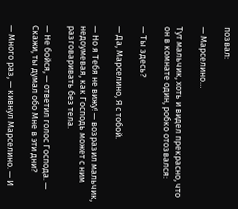позвал:

— Марселино…

Тут мальчик, хоть и видел прекрасно, что он в комнате один, робко отозвался:

— Ты здесь?

— Да, Марселино, Я с тобой.

— Но я Тебя не вижу! — возразил мальчик, недоумевая, как Господь может с ним разговаривать без тела.

— Не бойся, — ответил голос Господа. — Скажи, ты думал обо Мне в эти дни?

— Много раз, — кивнул Марселино. — И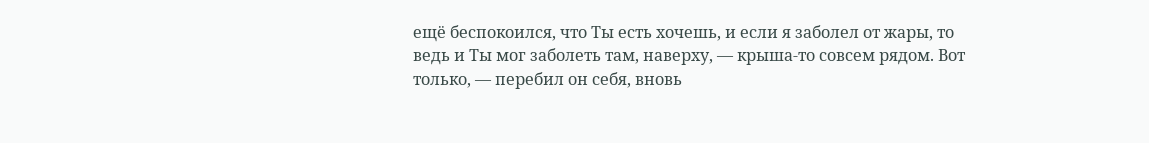ещё беспокоился, что Ты есть хочешь, и если я заболел от жары, то ведь и Ты мог заболеть там, наверху, — крыша-то совсем рядом. Вот только, — перебил он себя, вновь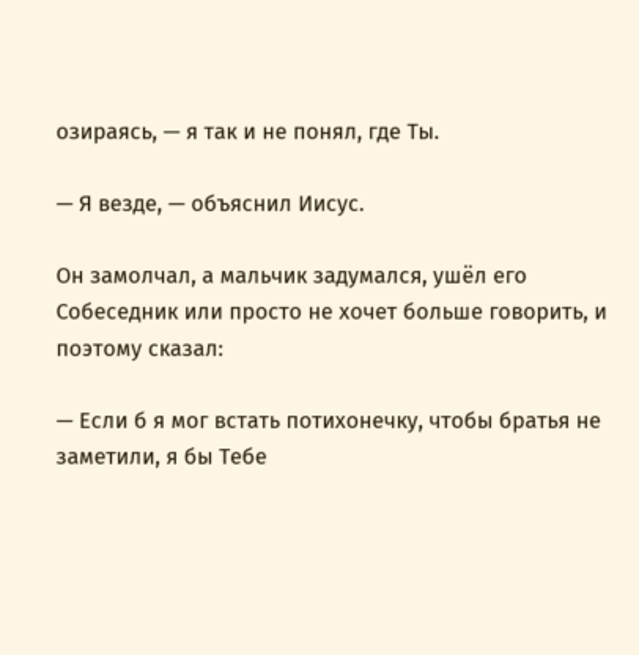озираясь, — я так и не понял, где Ты.

— Я везде, — объяснил Иисус.

Он замолчал, а мальчик задумался, ушёл его Собеседник или просто не хочет больше говорить, и поэтому сказал:

— Если б я мог встать потихонечку, чтобы братья не заметили, я бы Тебе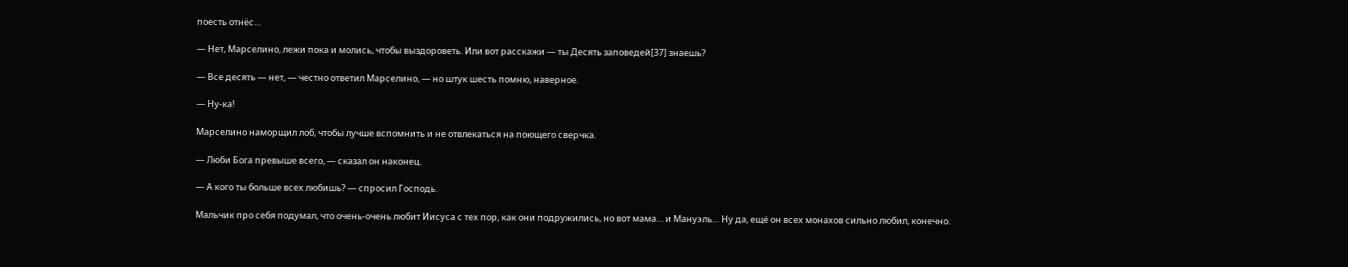поесть отнёс…

— Нет, Марселино, лежи пока и молись, чтобы выздороветь. Или вот расскажи — ты Десять заповедей[37] знаешь?

— Все десять — нет, — честно ответил Марселино, — но штук шесть помню, наверное.

— Ну-ка!

Марселино наморщил лоб, чтобы лучше вспомнить и не отвлекаться на поющего сверчка.

— Люби Бога превыше всего, — сказал он наконец.

— А кого ты больше всех любишь? — спросил Господь.

Мальчик про себя подумал, что очень-очень любит Иисуса с тех пор, как они подружились, но вот мама… и Мануэль… Ну да, ещё он всех монахов сильно любил, конечно.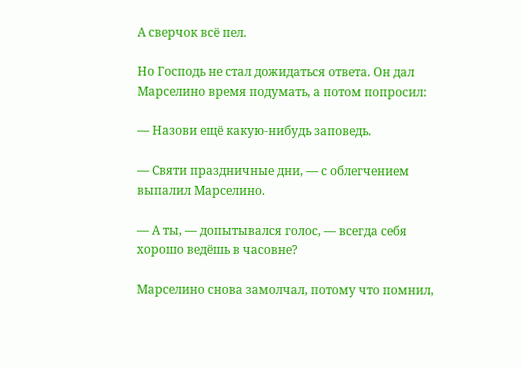А сверчок всё пел.

Но Господь не стал дожидаться ответа. Он дал Марселино время подумать, а потом попросил:

— Назови ещё какую-нибудь заповедь.

— Святи праздничные дни, — с облегчением выпалил Марселино.

— А ты, — допытывался голос, — всегда себя хорошо ведёшь в часовне?

Марселино снова замолчал, потому что помнил,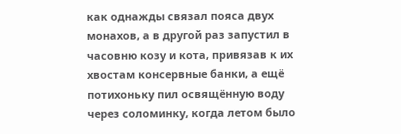как однажды связал пояса двух монахов, а в другой раз запустил в часовню козу и кота, привязав к их хвостам консервные банки, а ещё потихоньку пил освящённую воду через соломинку, когда летом было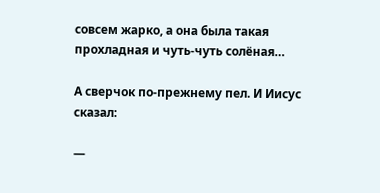совсем жарко, а она была такая прохладная и чуть-чуть солёная…

А сверчок по-прежнему пел. И Иисус сказал:

—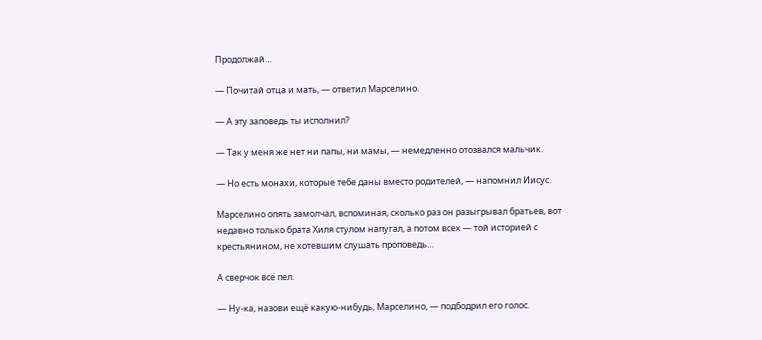Продолжай…

— Почитай отца и мать, — ответил Марселино.

— А эту заповедь ты исполнил?

— Так у меня же нет ни папы, ни мамы, — немедленно отозвался мальчик.

— Но есть монахи, которые тебе даны вместо родителей, — напомнил Иисус.

Марселино опять замолчал, вспоминая, сколько раз он разыгрывал братьев, вот недавно только брата Хиля стулом напугал, а потом всех — той историей с крестьянином, не хотевшим слушать проповедь…

А сверчок всё пел.

— Ну-ка, назови ещё какую-нибудь, Марселино, — подбодрил его голос.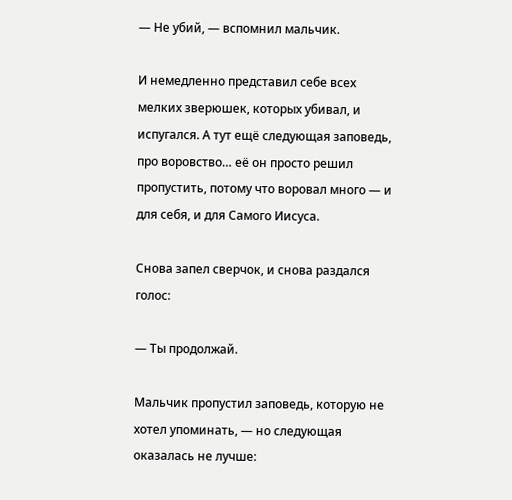— Не убий, — вспомнил мальчик.

И немедленно представил себе всех мелких зверюшек, которых убивал, и испугался. А тут ещё следующая заповедь, про воровство… её он просто решил пропустить, потому что воровал много — и для себя, и для Самого Иисуса.

Снова запел сверчок, и снова раздался голос:

— Ты продолжай.

Мальчик пропустил заповедь, которую не хотел упоминать, — но следующая оказалась не лучше: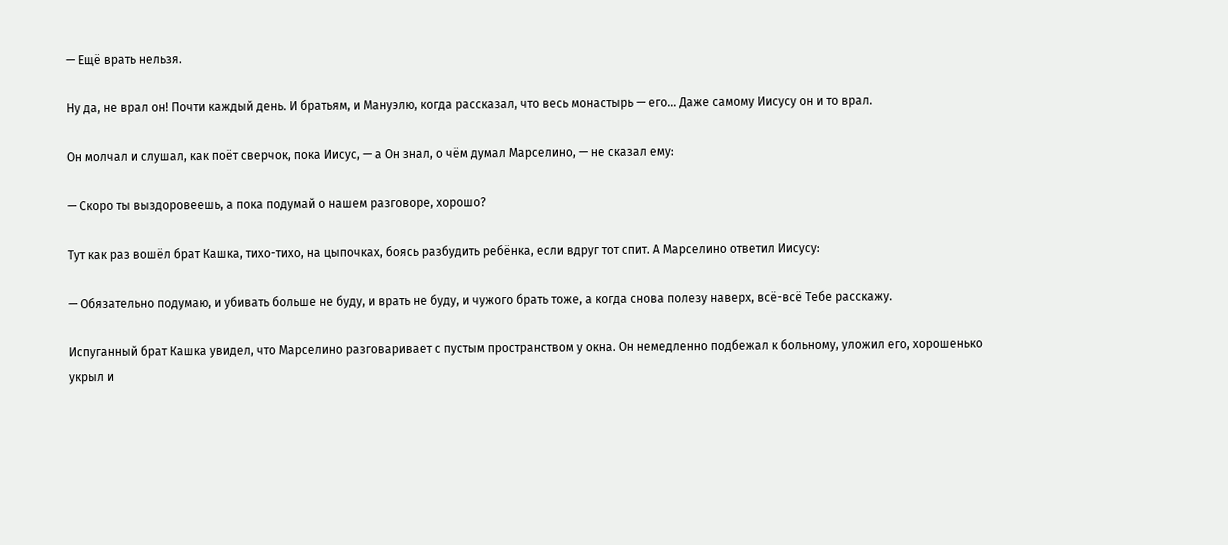— Ещё врать нельзя.

Ну да, не врал он! Почти каждый день. И братьям, и Мануэлю, когда рассказал, что весь монастырь — его… Даже самому Иисусу он и то врал.

Он молчал и слушал, как поёт сверчок, пока Иисус, — а Он знал, о чём думал Марселино, — не сказал ему:

— Скоро ты выздоровеешь, а пока подумай о нашем разговоре, хорошо?

Тут как раз вошёл брат Кашка, тихо-тихо, на цыпочках, боясь разбудить ребёнка, если вдруг тот спит. А Марселино ответил Иисусу:

— Обязательно подумаю, и убивать больше не буду, и врать не буду, и чужого брать тоже, а когда снова полезу наверх, всё-всё Тебе расскажу.

Испуганный брат Кашка увидел, что Марселино разговаривает с пустым пространством у окна. Он немедленно подбежал к больному, уложил его, хорошенько укрыл и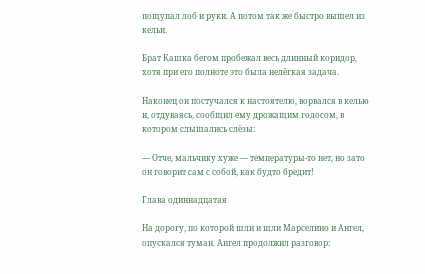пощупал лоб и руки. А потом так же быстро вышел из кельи.

Брат Кашка бегом пробежал весь длинный коридор, хотя при его полноте это была нелёгкая задача.

Наконец он постучался к настоятелю, ворвался в келью и, отдуваясь, сообщил ему дрожащим голосом, в котором слышались слёзы:

— Отче, мальчику хуже — температуры-то нет, но зато он говорит сам с собой, как будто бредит!

Глава одиннадцатая

На дорогу, по которой шли и шли Марселино и Ангел, опускался туман. Ангел продолжил разговор: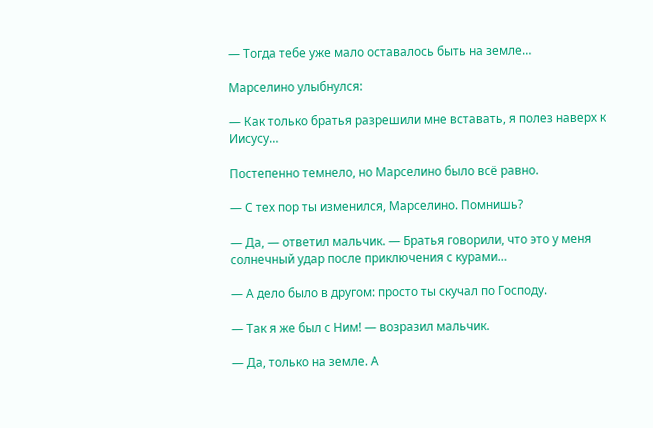— Тогда тебе уже мало оставалось быть на земле…

Марселино улыбнулся:

— Как только братья разрешили мне вставать, я полез наверх к Иисусу…

Постепенно темнело, но Марселино было всё равно.

— С тех пор ты изменился, Марселино. Помнишь?

— Да, — ответил мальчик. — Братья говорили, что это у меня солнечный удар после приключения с курами…

— А дело было в другом: просто ты скучал по Господу.

— Так я же был с Ним! — возразил мальчик.

— Да, только на земле. А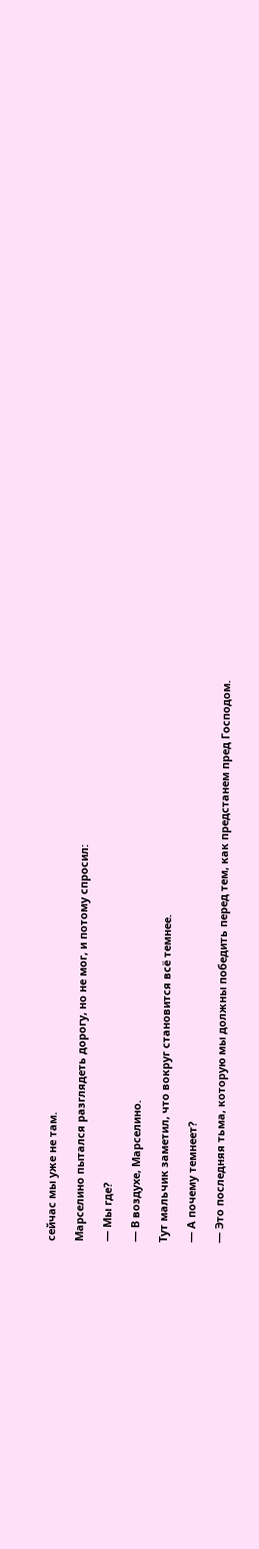сейчас мы уже не там.

Марселино пытался разглядеть дорогу, но не мог, и потому спросил:

— Мы где?

— В воздухе, Марселино.

Тут мальчик заметил, что вокруг становится всё темнее.

— А почему темнеет?

— Это последняя тьма, которую мы должны победить перед тем, как предстанем пред Господом.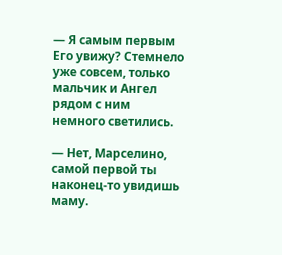— Я самым первым Его увижу? Стемнело уже совсем, только мальчик и Ангел рядом с ним немного светились.

— Нет, Марселино, самой первой ты наконец-то увидишь маму.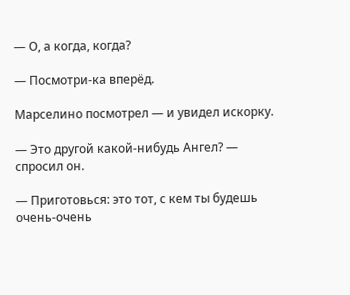— О, а когда, когда?

— Посмотри-ка вперёд.

Марселино посмотрел — и увидел искорку.

— Это другой какой-нибудь Ангел? — спросил он.

— Приготовься: это тот, с кем ты будешь очень-очень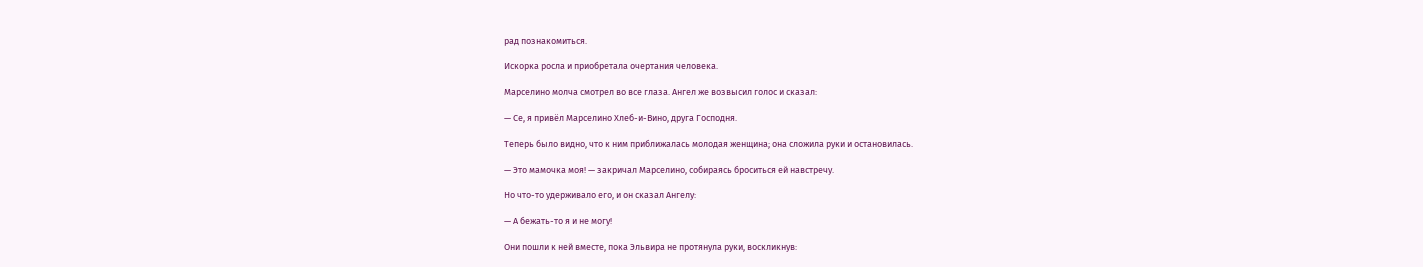рад познакомиться.

Искорка росла и приобретала очертания человека.

Марселино молча смотрел во все глаза. Ангел же возвысил голос и сказал:

— Се, я привёл Марселино Хлеб-и-Вино, друга Господня.

Теперь было видно, что к ним приближалась молодая женщина; она сложила руки и остановилась.

— Это мамочка моя! — закричал Марселино, собираясь броситься ей навстречу.

Но что-то удерживало его, и он сказал Ангелу:

— А бежать-то я и не могу!

Они пошли к ней вместе, пока Эльвира не протянула руки, воскликнув: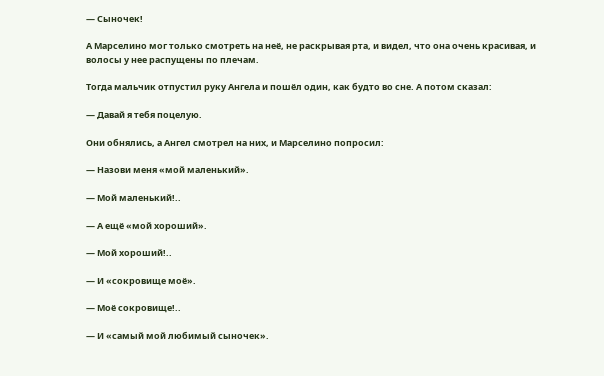— Сыночек!

А Марселино мог только смотреть на неё, не раскрывая рта, и видел, что она очень красивая, и волосы у нее распущены по плечам.

Тогда мальчик отпустил руку Ангела и пошёл один, как будто во сне. А потом сказал:

— Давай я тебя поцелую.

Они обнялись, а Ангел смотрел на них, и Марселино попросил:

— Назови меня «мой маленький».

— Мой маленький!..

— А ещё «мой хороший».

— Мой хороший!..

— И «сокровище моё».

— Моё сокровище!..

— И «самый мой любимый сыночек».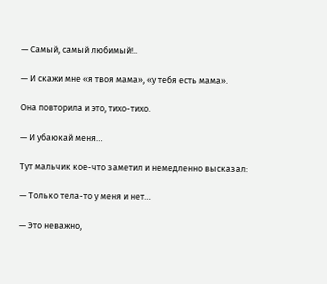— Самый, самый любимый!..

— И скажи мне «я твоя мама», «у тебя есть мама».

Она повторила и это, тихо-тихо.

— И убаюкай меня…

Тут мальчик кое-что заметил и немедленно высказал:

— Только тела-то у меня и нет…

— Это неважно,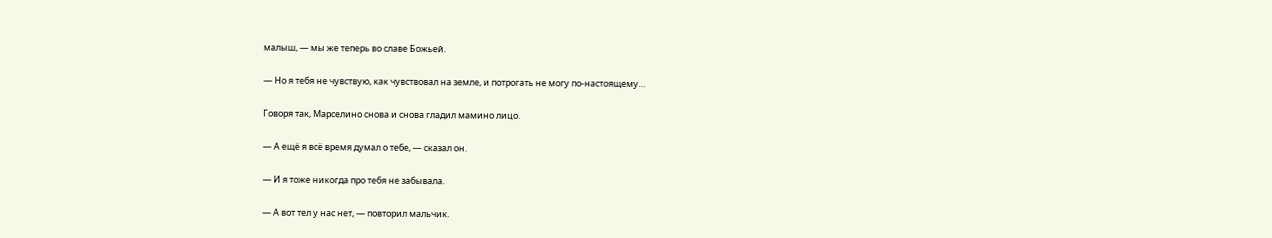малыш, — мы же теперь во славе Божьей.

— Но я тебя не чувствую, как чувствовал на земле, и потрогать не могу по-настоящему…

Говоря так, Марселино снова и снова гладил мамино лицо.

— А ещё я всё время думал о тебе, — сказал он.

— И я тоже никогда про тебя не забывала.

— А вот тел у нас нет, — повторил мальчик.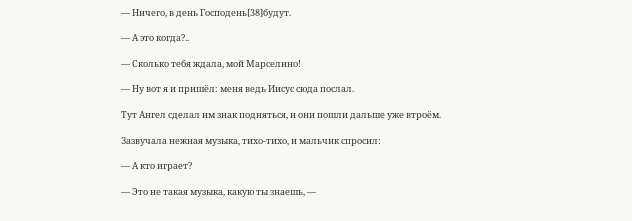— Ничего, в день Господень[38]будут.

— А это когда?..

— Сколько тебя ждала, мой Марселино!

— Ну вот я и пришёл: меня ведь Иисус сюда послал.

Тут Ангел сделал им знак подняться, и они пошли дальше уже втроём.

Зазвучала нежная музыка, тихо-тихо, и мальчик спросил:

— А кто играет?

— Это не такая музыка, какую ты знаешь, —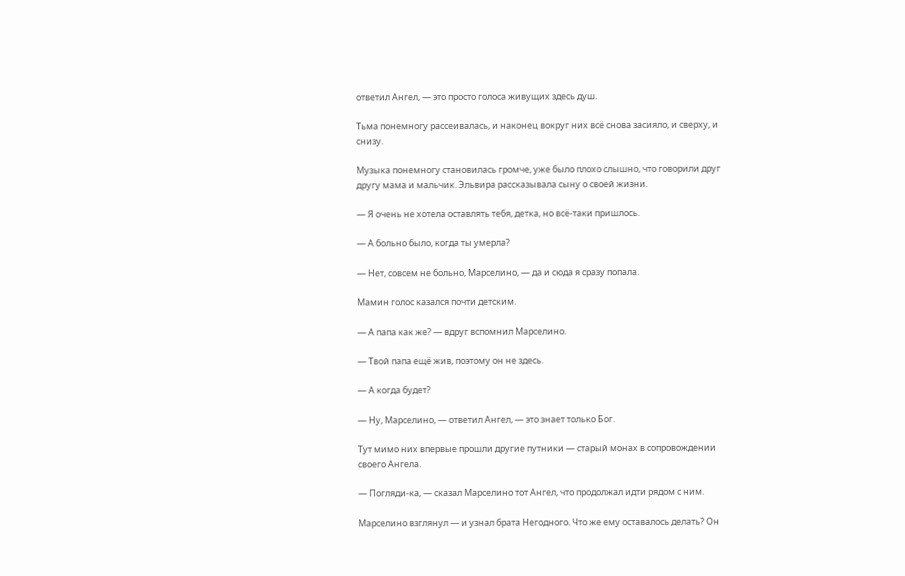ответил Ангел, — это просто голоса живущих здесь душ.

Тьма понемногу рассеивалась, и наконец вокруг них всё снова засияло, и сверху, и снизу.

Музыка понемногу становилась громче, уже было плохо слышно, что говорили друг другу мама и мальчик. Эльвира рассказывала сыну о своей жизни.

— Я очень не хотела оставлять тебя, детка, но всё-таки пришлось.

— А больно было, когда ты умерла?

— Нет, совсем не больно, Марселино, — да и сюда я сразу попала.

Мамин голос казался почти детским.

— А папа как же? — вдруг вспомнил Марселино.

— Твой папа ещё жив, поэтому он не здесь.

— А когда будет?

— Ну, Марселино, — ответил Ангел, — это знает только Бог.

Тут мимо них впервые прошли другие путники — старый монах в сопровождении своего Ангела.

— Погляди-ка, — сказал Марселино тот Ангел, что продолжал идти рядом с ним.

Марселино взглянул — и узнал брата Негодного. Что же ему оставалось делать? Он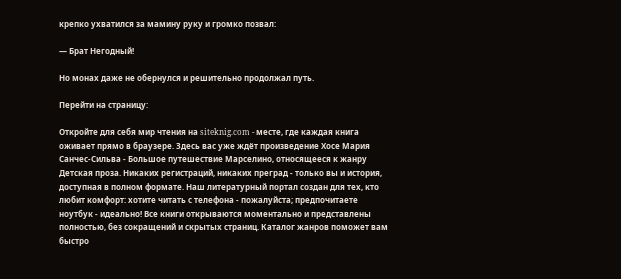крепко ухватился за мамину руку и громко позвал:

— Брат Негодный!

Но монах даже не обернулся и решительно продолжал путь.

Перейти на страницу:

Откройте для себя мир чтения на siteknig.com - месте, где каждая книга оживает прямо в браузере. Здесь вас уже ждёт произведение Хосе Мария Санчес-Сильва - Большое путешествие Марселино, относящееся к жанру Детская проза. Никаких регистраций, никаких преград - только вы и история, доступная в полном формате. Наш литературный портал создан для тех, кто любит комфорт: хотите читать с телефона - пожалуйста; предпочитаете ноутбук - идеально! Все книги открываются моментально и представлены полностью, без сокращений и скрытых страниц. Каталог жанров поможет вам быстро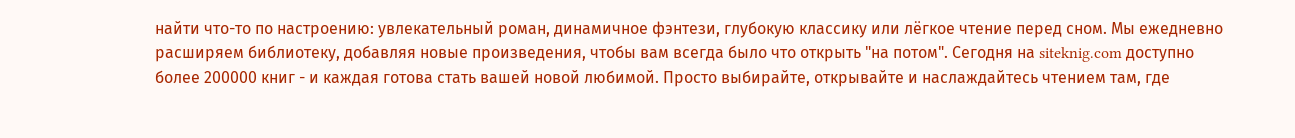найти что-то по настроению: увлекательный роман, динамичное фэнтези, глубокую классику или лёгкое чтение перед сном. Мы ежедневно расширяем библиотеку, добавляя новые произведения, чтобы вам всегда было что открыть "на потом". Сегодня на siteknig.com доступно более 200000 книг - и каждая готова стать вашей новой любимой. Просто выбирайте, открывайте и наслаждайтесь чтением там, где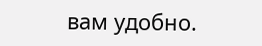вам удобно.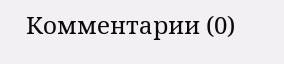Комментарии (0)